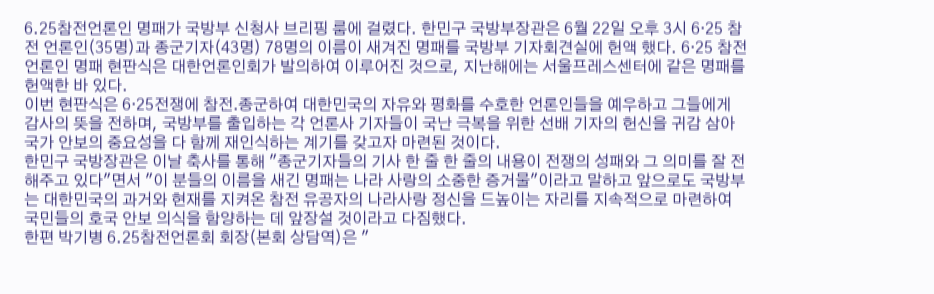6.25참전언론인 명패가 국방부 신청사 브리핑 룸에 걸렸다. 한민구 국방부장관은 6월 22일 오후 3시 6·25 참전 언론인(35명)과 종군기자(43명) 78명의 이름이 새겨진 명패를 국방부 기자회견실에 헌액 했다. 6·25 참전 언론인 명패 현판식은 대한언론인회가 발의하여 이루어진 것으로, 지난해에는 서울프레스센터에 같은 명패를 헌액한 바 있다.
이번 현판식은 6·25전쟁에 참전․종군하여 대한민국의 자유와 평화를 수호한 언론인들을 예우하고 그들에게 감사의 뜻을 전하며, 국방부를 출입하는 각 언론사 기자들이 국난 극복을 위한 선배 기자의 헌신을 귀감 삼아 국가 안보의 중요성을 다 함께 재인식하는 계기를 갖고자 마련된 것이다.
한민구 국방장관은 이날 축사를 통해 "종군기자들의 기사 한 줄 한 줄의 내용이 전쟁의 성패와 그 의미를 잘 전해주고 있다"면서 "이 분들의 이름을 새긴 명패는 나라 사랑의 소중한 증거물"이라고 말하고 앞으로도 국방부는 대한민국의 과거와 현재를 지켜온 참전 유공자의 나라사랑 정신을 드높이는 자리를 지속적으로 마련하여 국민들의 호국 안보 의식을 함양하는 데 앞장설 것이라고 다짐했다.
한편 박기병 6.25참전언론회 회장(본회 상담역)은 "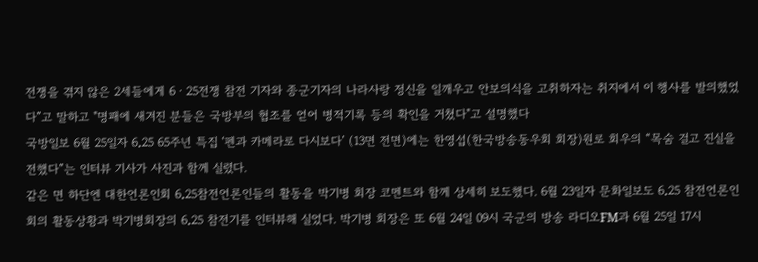전쟁을 겪지 않은 2세들에게 6ㆍ25전쟁 참전 기자와 종군기자의 나라사랑 정신을 일깨우고 안보의식을 고취하자는 취지에서 이 행사를 발의했었다”고 말하고 "명패에 새겨진 분들은 국방부의 협조를 얻어 병적기록 등의 확인을 거쳤다"고 설명했다
국방일보 6월 25일자 6․25 65주년 특집 ‘펜과 카메라로 다시보다’ (13면 전면)에는 한영섭(한국방송동우회 회장)원로 회우의 “목숨 걸고 진실을 전했다”는 인터뷰 기사가 사진과 함께 실렸다.
같은 면 하단엔 대한언론인회 6․25참전언론인들의 활동을 박기병 회장 코멘트와 함께 상세히 보도했다. 6월 23일자 문화일보도 6․25 참전언론인회의 활동상황과 박기병회장의 6․25 참전기를 인터뷰해 실었다. 박기병 회장은 또 6월 24일 09시 국군의 방송 라디오FM과 6월 25일 17시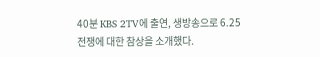40분 KBS 2TV에 출연, 생방송으로 6․25전쟁에 대한 참상을 소개했다.